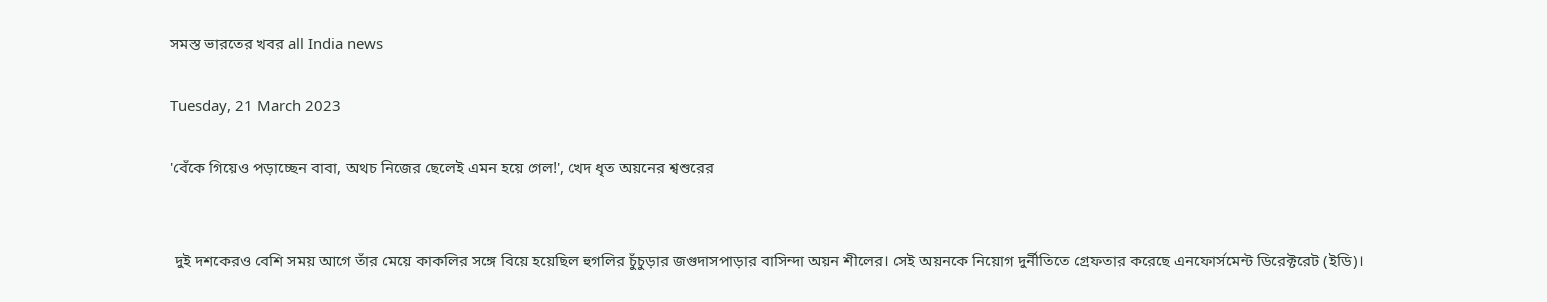সমস্ত ভারতের খবর all India news

Tuesday, 21 March 2023

'বেঁকে গিয়েও পড়াচ্ছেন বাবা, অথচ নিজের ছেলেই এমন হয়ে গেল!', খেদ ধৃত অয়নের শ্বশুরের


 দুই দশকেরও বেশি সময় আগে তাঁর মেয়ে কাকলির সঙ্গে বিয়ে হয়েছিল হুগলির চুঁচুড়ার জগুদাসপাড়ার বাসিন্দা অয়ন শীলের। সেই অয়নকে নিয়োগ দুর্নীতিতে গ্রেফতার করেছে এনফোর্সমেন্ট ডিরেক্টরেট (ইডি)।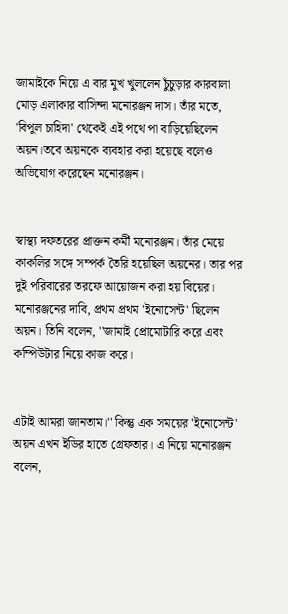জামাইকে নিয়ে এ বার মুখ খুললেন চুঁচুড়ার কারবালা মোড় এলাকার বাসিন্দা মনোরঞ্জন দাস। তাঁর মতে, 'বিপুল চাহিদা' থেকেই এই পথে পা বাড়িয়েছিলেন অয়ন।তবে অয়নকে ব্যবহার করা হয়েছে বলেও অভিযোগ করেছেন মনোরঞ্জন।


স্বাস্থ্য দফতরের প্রাক্তন কর্মী মনোরঞ্জন। তাঁর মেয়ে কাকলির সঙ্গে সম্পর্ক তৈরি হয়েছিল অয়নের। তার পর দুই পরিবারের তরফে আয়োজন করা হয় বিয়ের। মনোরঞ্জনের দাবি, প্রথম প্রথম 'ইনোসেন্ট' ছিলেন অয়ন। তিনি বলেন, ''জামাই প্রোমোটারি করে এবং কম্পিউটার নিয়ে কাজ করে।


এটাই আমরা জানতাম।'' কিন্তু এক সময়ের 'ইনোসেন্ট' অয়ন এখন ইডির হাতে গ্রেফতার। এ নিয়ে মনোরঞ্জন বলেন,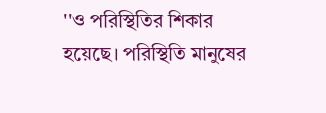''ও পরিস্থিতির শিকার হয়েছে। পরিস্থিতি মানুষের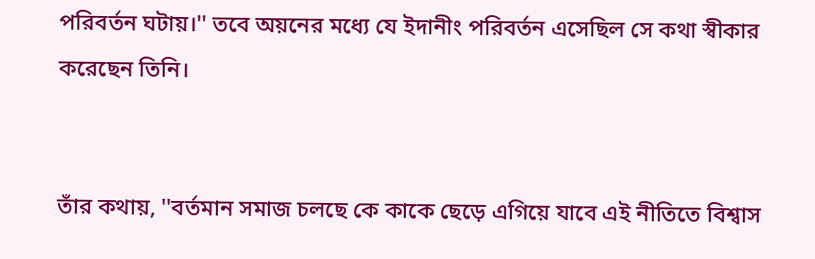পরিবর্তন ঘটায়।'' তবে অয়নের মধ্যে যে ইদানীং পরিবর্তন এসেছিল সে কথা স্বীকার করেছেন তিনি।


তাঁর কথায়, ''বর্তমান সমাজ চলছে কে কাকে ছেড়ে এগিয়ে যাবে এই নীতিতে বিশ্বাস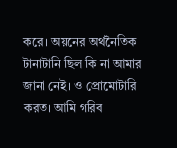করে। অয়নের অর্থনৈতিক টানাটানি ছিল কি না আমার জানা নেই। ও প্রোমোটারি করত। আমি গরিব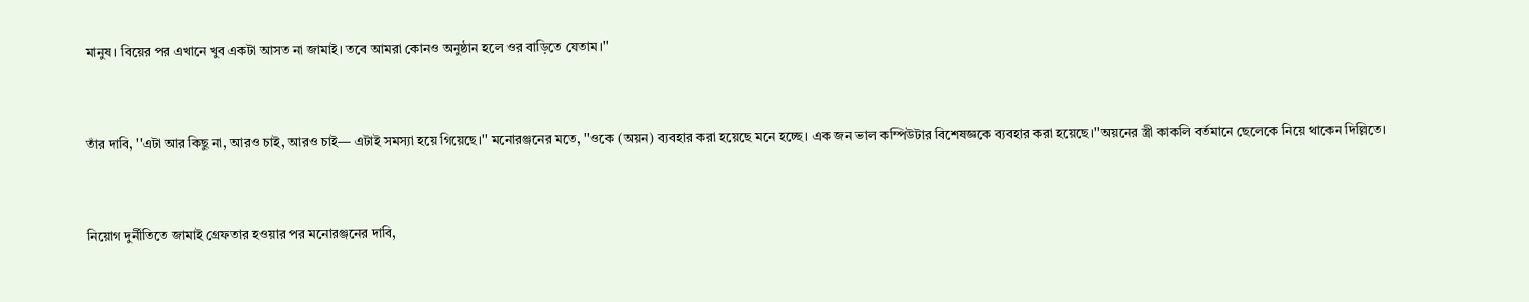মানুষ। বিয়ের পর এখানে খুব একটা আসত না জামাই। তবে আমরা কোনও অনুষ্ঠান হলে ওর বাড়িতে যেতাম।''


তাঁর দাবি, ''এটা আর কিছু না, আরও চাই, আরও চাই— এটাই সমস্যা হয়ে গিয়েছে।'' মনোরঞ্জনের মতে, ''ওকে (অয়ন) ব্যবহার করা হয়েছে মনে হচ্ছে। এক জন ভাল কম্পিউটার বিশেষজ্ঞকে ব্যবহার করা হয়েছে।''অয়নের স্ত্রী কাকলি বর্তমানে ছেলেকে নিয়ে থাকেন দিল্লিতে।


নিয়োগ দুর্নীতিতে জামাই গ্রেফতার হওয়ার পর মনোরঞ্জনের দাবি,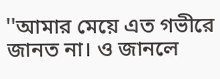''আমার মেয়ে এত গভীরে জানত না। ও জানলে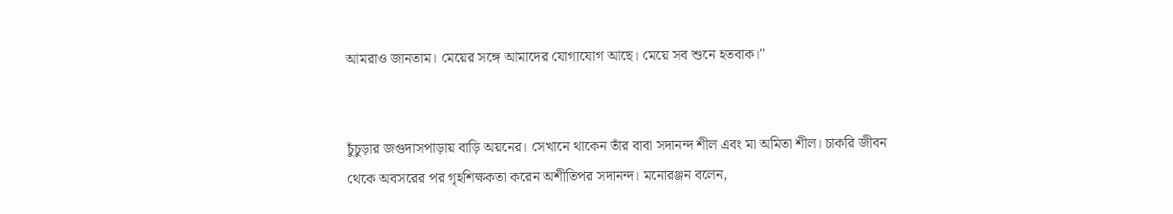আমরাও জানতাম। মেয়ের সঙ্গে আমাদের যোগাযোগ আছে। মেয়ে সব শুনে হতবাক।''


চুঁচুড়ার জগুদাসপাড়ায় বাড়ি অয়নের। সেখানে থাকেন তাঁর বাবা সদানন্দ শীল এবং মা অমিতা শীল। চাকরি জীবন থেকে অবসরের পর গৃহশিক্ষকতা করেন অশীতিপর সদানন্দ। মনোরঞ্জন বলেন,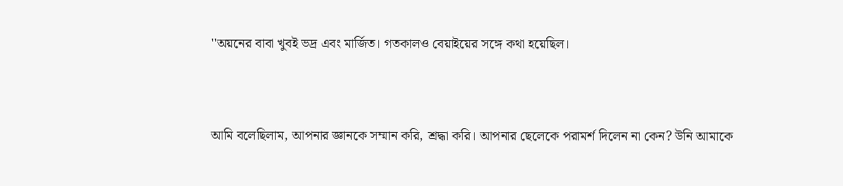''অয়নের বাবা খুবই ভদ্র এবং মার্জিত। গতকালও বেয়াইয়ের সঙ্গে কথা হয়েছিল।


আমি বলেছিলাম, আপনার জ্ঞানকে সম্মান করি, শ্রদ্ধা করি। আপনার ছেলেকে পরামর্শ দিলেন না কেন? উনি আমাকে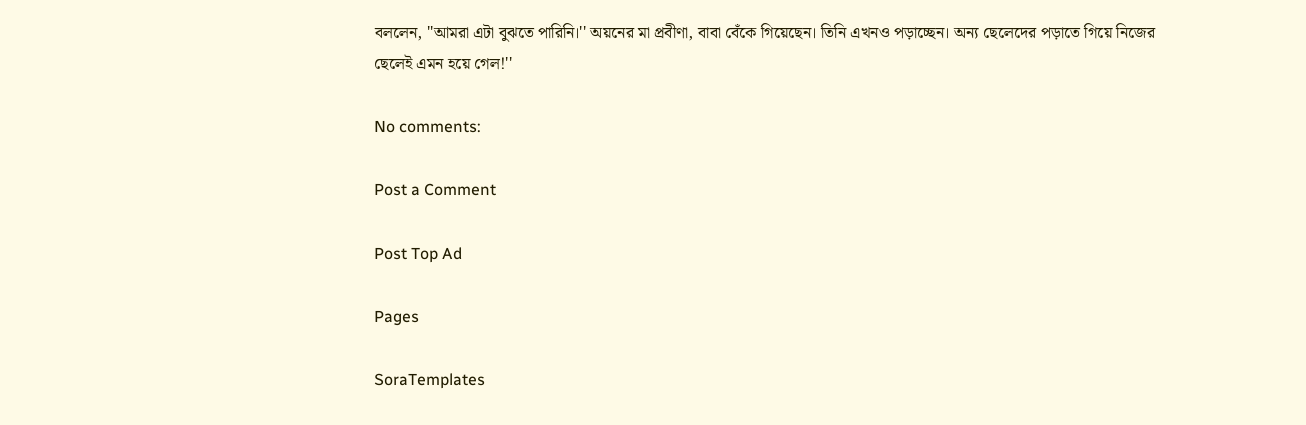বললেন, ''আমরা এটা বুঝতে পারিনি।'' অয়নের মা প্রবীণা, বাবা বেঁকে গিয়েছেন। তিনি এখনও পড়াচ্ছেন। অন্য ছেলেদের পড়াতে গিয়ে নিজের ছেলেই এমন হয়ে গেল!''

No comments:

Post a Comment

Post Top Ad

Pages

SoraTemplates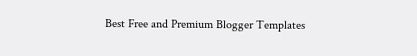Best Free and Premium Blogger Templates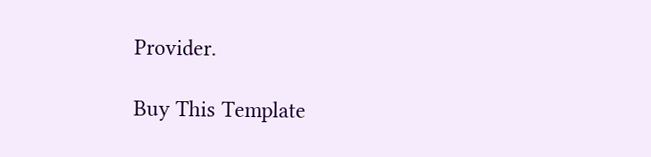Provider.

Buy This Template